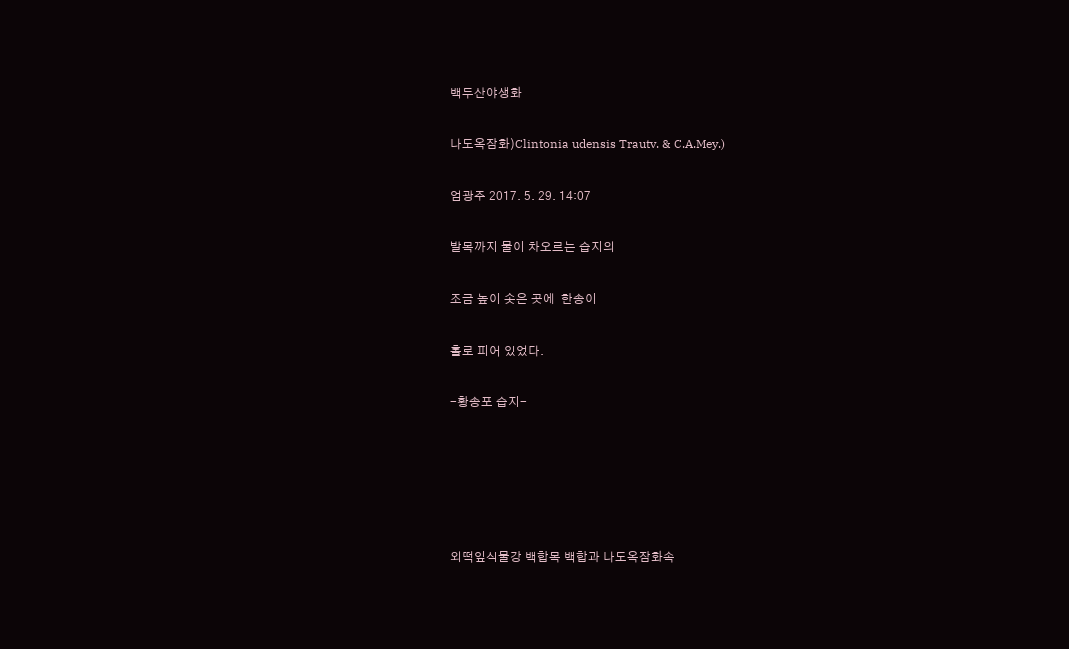백두산야생화

나도옥잠화)Clintonia udensis Trautv. & C.A.Mey.)

엄광주 2017. 5. 29. 14:07

발목까지 물이 차오르는 습지의

조금 높이 솟은 곳에  한송이

홀로 피어 있었다.

-황송포 습지-





외떡잎식물강 백합목 백합과 나도옥잠화속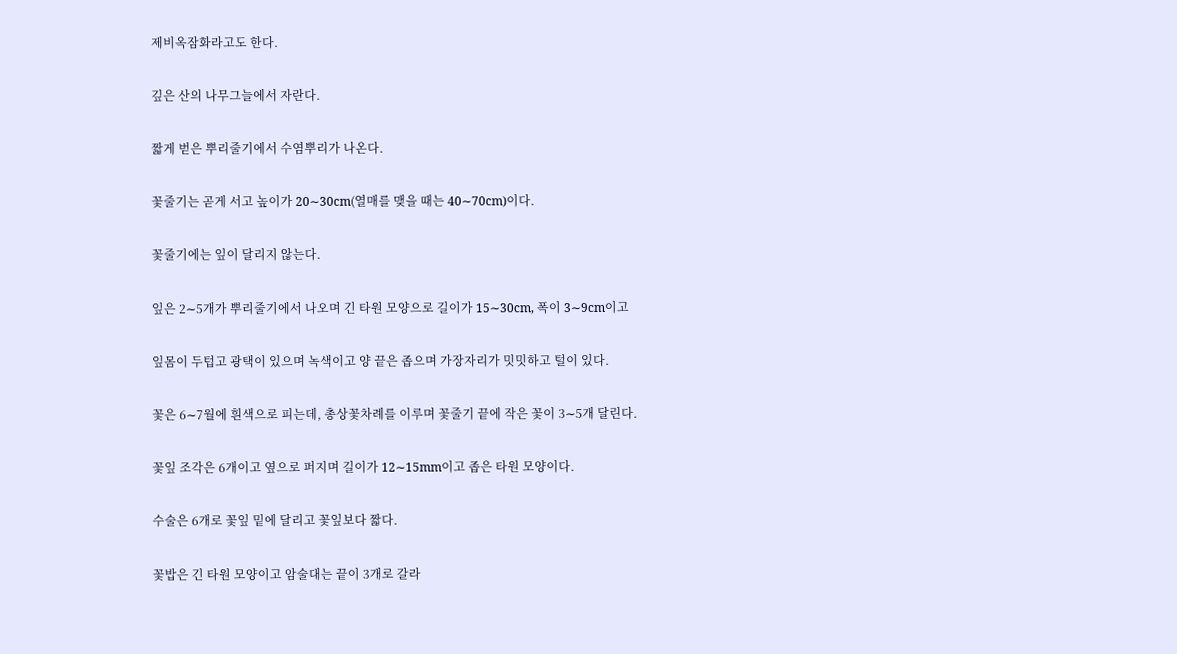제비옥잠화라고도 한다.

깊은 산의 나무그늘에서 자란다.

짧게 벋은 뿌리줄기에서 수염뿌리가 나온다.

꽃줄기는 곧게 서고 높이가 20∼30cm(열매를 맺을 때는 40∼70cm)이다.

꽃줄기에는 잎이 달리지 않는다.

잎은 2∼5개가 뿌리줄기에서 나오며 긴 타원 모양으로 길이가 15∼30cm, 폭이 3∼9cm이고

잎몸이 두텁고 광택이 있으며 녹색이고 양 끝은 좁으며 가장자리가 밋밋하고 털이 있다.

꽃은 6∼7월에 흰색으로 피는데, 총상꽃차례를 이루며 꽃줄기 끝에 작은 꽃이 3∼5개 달린다.

꽃잎 조각은 6개이고 옆으로 퍼지며 길이가 12∼15mm이고 좁은 타원 모양이다.

수술은 6개로 꽃잎 밑에 달리고 꽃잎보다 짧다.

꽃밥은 긴 타원 모양이고 암술대는 끝이 3개로 갈라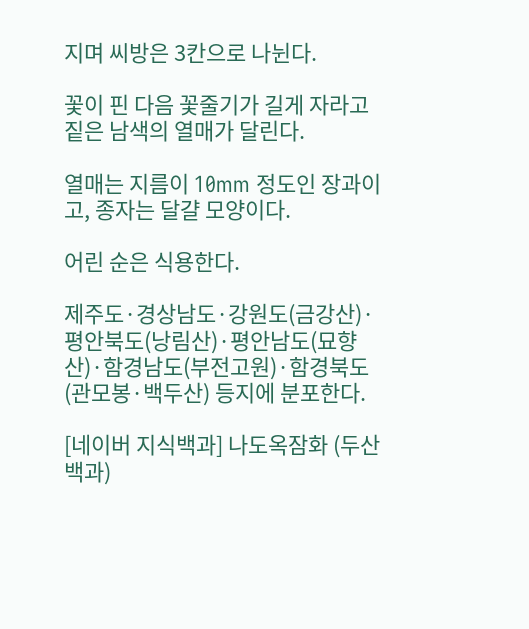지며 씨방은 3칸으로 나뉜다.

꽃이 핀 다음 꽃줄기가 길게 자라고 짙은 남색의 열매가 달린다.

열매는 지름이 10mm 정도인 장과이고, 종자는 달걀 모양이다.

어린 순은 식용한다.

제주도·경상남도·강원도(금강산)·평안북도(낭림산)·평안남도(묘향산)·함경남도(부전고원)·함경북도(관모봉·백두산) 등지에 분포한다.

[네이버 지식백과] 나도옥잠화 (두산백과)